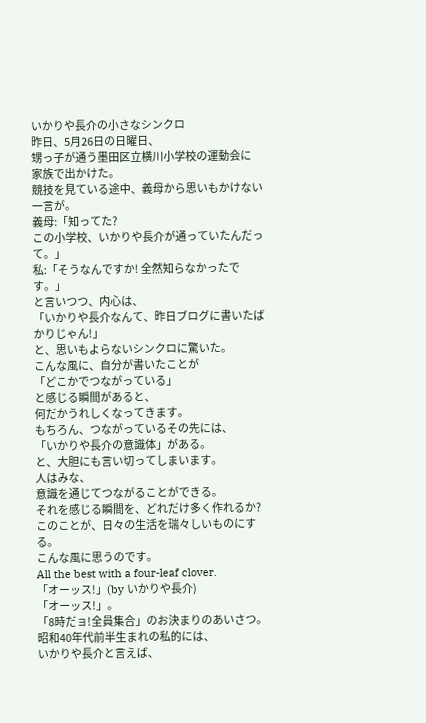いかりや長介の小さなシンクロ
昨日、5月26日の日曜日、
甥っ子が通う墨田区立横川小学校の運動会に
家族で出かけた。
競技を見ている途中、義母から思いもかけない一言が。
義母:「知ってた?
この小学校、いかりや長介が通っていたんだって。」
私:「そうなんですか! 全然知らなかったです。」
と言いつつ、内心は、
「いかりや長介なんて、昨日ブログに書いたばかりじゃん!」
と、思いもよらないシンクロに驚いた。
こんな風に、自分が書いたことが
「どこかでつながっている」
と感じる瞬間があると、
何だかうれしくなってきます。
もちろん、つながっているその先には、
「いかりや長介の意識体」がある。
と、大胆にも言い切ってしまいます。
人はみな、
意識を通じてつながることができる。
それを感じる瞬間を、どれだけ多く作れるか?
このことが、日々の生活を瑞々しいものにする。
こんな風に思うのです。
All the best with a four-leaf clover.
「オーッス!」(by いかりや長介)
「オーッス!」。
「8時だョ!全員集合」のお決まりのあいさつ。
昭和40年代前半生まれの私的には、
いかりや長介と言えば、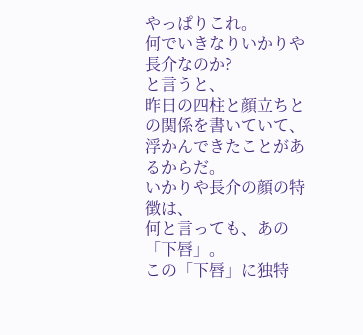やっぱりこれ。
何でいきなりいかりや長介なのか?
と言うと、
昨日の四柱と顔立ちとの関係を書いていて、
浮かんできたことがあるからだ。
いかりや長介の顔の特徴は、
何と言っても、あの「下唇」。
この「下唇」に独特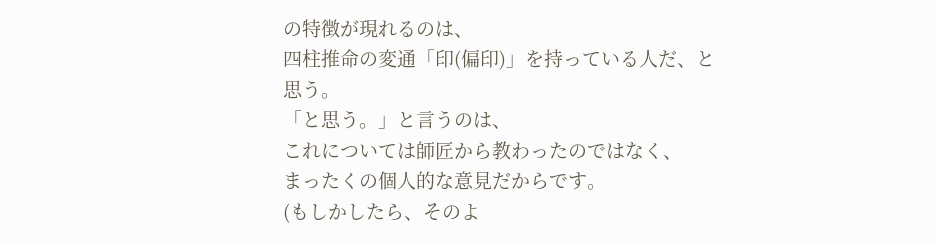の特徴が現れるのは、
四柱推命の変通「印(偏印)」を持っている人だ、と思う。
「と思う。」と言うのは、
これについては師匠から教わったのではなく、
まったくの個人的な意見だからです。
(もしかしたら、そのよ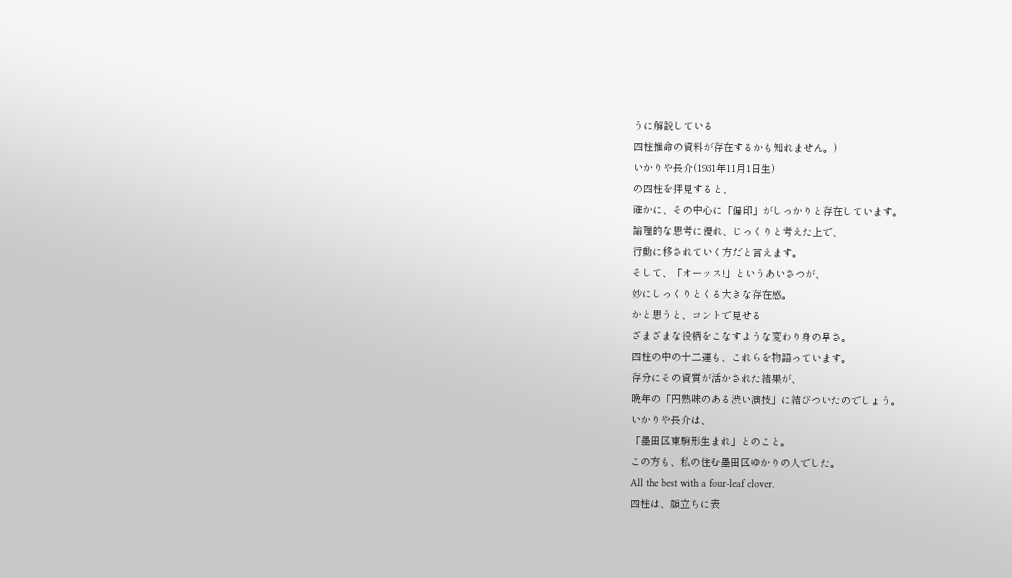うに解説している
四柱推命の資料が存在するかも知れません。)
いかりや長介(1931年11月1日生)
の四柱を拝見すると、
確かに、その中心に「偏印」がしっかりと存在しています。
論理的な思考に優れ、じっくりと考えた上で、
行動に移されていく方だと言えます。
そして、「オーッス!」というあいさつが、
妙にしっくりとくる大きな存在感。
かと思うと、コントで見せる
ざまざまな役柄をこなすような変わり身の早さ。
四柱の中の十二運も、これらを物語っています。
存分にその資質が活かされた結果が、
晩年の「円熟味のある渋い演技」に結びついたのでしょう。
いかりや長介は、
「墨田区東駒形生まれ」とのこと。
この方も、私の住む墨田区ゆかりの人でした。
All the best with a four-leaf clover.
四柱は、顔立ちに表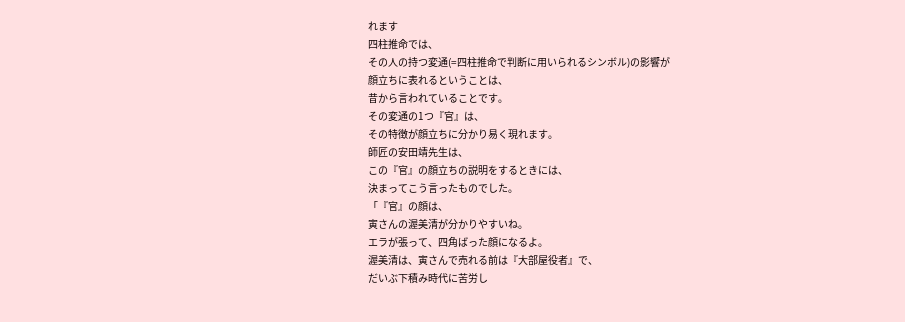れます
四柱推命では、
その人の持つ変通(=四柱推命で判断に用いられるシンボル)の影響が
顔立ちに表れるということは、
昔から言われていることです。
その変通の1つ『官』は、
その特徴が顔立ちに分かり易く現れます。
師匠の安田靖先生は、
この『官』の顔立ちの説明をするときには、
決まってこう言ったものでした。
「『官』の顔は、
寅さんの渥美清が分かりやすいね。
エラが張って、四角ばった顔になるよ。
渥美清は、寅さんで売れる前は『大部屋役者』で、
だいぶ下積み時代に苦労し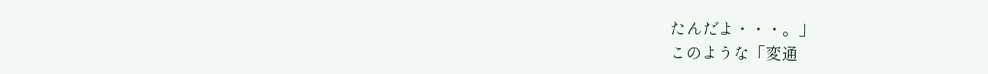たんだよ・・・。」
このような「変通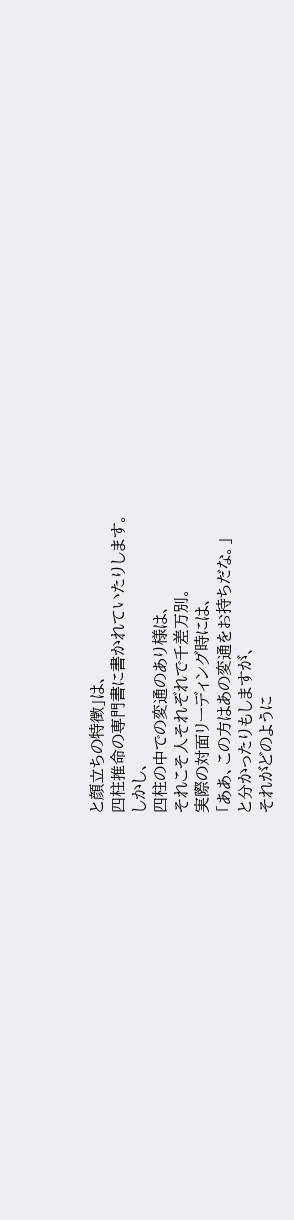と顔立ちの特徴」は、
四柱推命の専門書に書かれていたりします。
しかし、
四柱の中での変通のあり様は、
それこそ人それぞれで千差万別。
実際の対面リーディング時には、
「ああ、この方はあの変通をお持ちだな。」
と分かったりもしますが、
それがどのように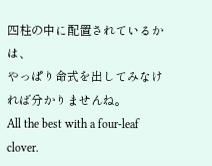四柱の中に配置されているかは、
やっぱり命式を出してみなければ分かりませんね。
All the best with a four-leaf clover.